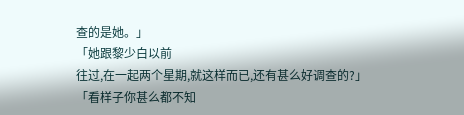查的是她。」
「她跟黎少白以前
往过,在一起两个星期,就这样而已,还有甚么好调查的?」
「看样子你甚么都不知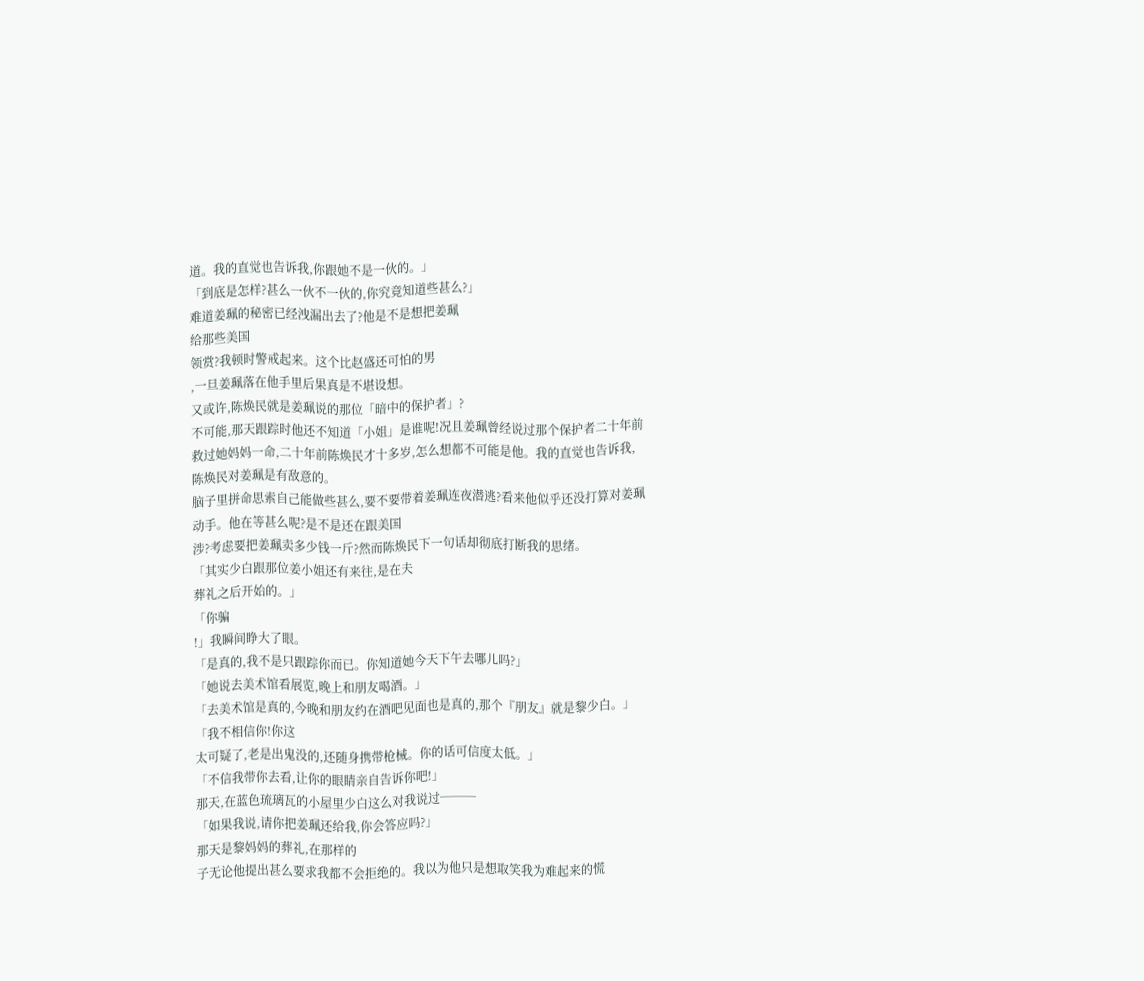道。我的直觉也告诉我,你跟她不是一伙的。」
「到底是怎样?甚么一伙不一伙的,你究竟知道些甚么?」
难道姜珮的秘密已经洩漏出去了?他是不是想把姜珮
给那些美国
领赏?我顿时警戒起来。这个比赵盛还可怕的男
,一旦姜珮落在他手里后果真是不堪设想。
又或许,陈焕民就是姜珮说的那位「暗中的保护者」?
不可能,那天跟踪时他还不知道「小姐」是谁呢!况且姜珮曾经说过那个保护者二十年前救过她妈妈一命,二十年前陈焕民才十多岁,怎么想都不可能是他。我的直觉也告诉我,陈焕民对姜珮是有敌意的。
脑子里拼命思索自己能做些甚么,要不要带着姜珮连夜潜逃?看来他似乎还没打算对姜珮动手。他在等甚么呢?是不是还在跟美国
涉?考虑要把姜珮卖多少钱一斤?然而陈焕民下一句话却彻底打断我的思绪。
「其实少白跟那位姜小姐还有来往,是在夫
葬礼之后开始的。」
「你骗
!」我瞬间睁大了眼。
「是真的,我不是只跟踪你而已。你知道她今天下午去哪儿吗?」
「她说去美术馆看展览,晚上和朋友喝酒。」
「去美术馆是真的,今晚和朋友约在酒吧见面也是真的,那个『朋友』就是黎少白。」
「我不相信你!你这
太可疑了,老是出鬼没的,还随身携带枪械。你的话可信度太低。」
「不信我带你去看,让你的眼睛亲自告诉你吧!」
那天,在蓝色琉璃瓦的小屋里少白这么对我说过───
「如果我说,请你把姜珮还给我,你会答应吗?」
那天是黎妈妈的葬礼,在那样的
子无论他提出甚么要求我都不会拒绝的。我以为他只是想取笑我为难起来的慌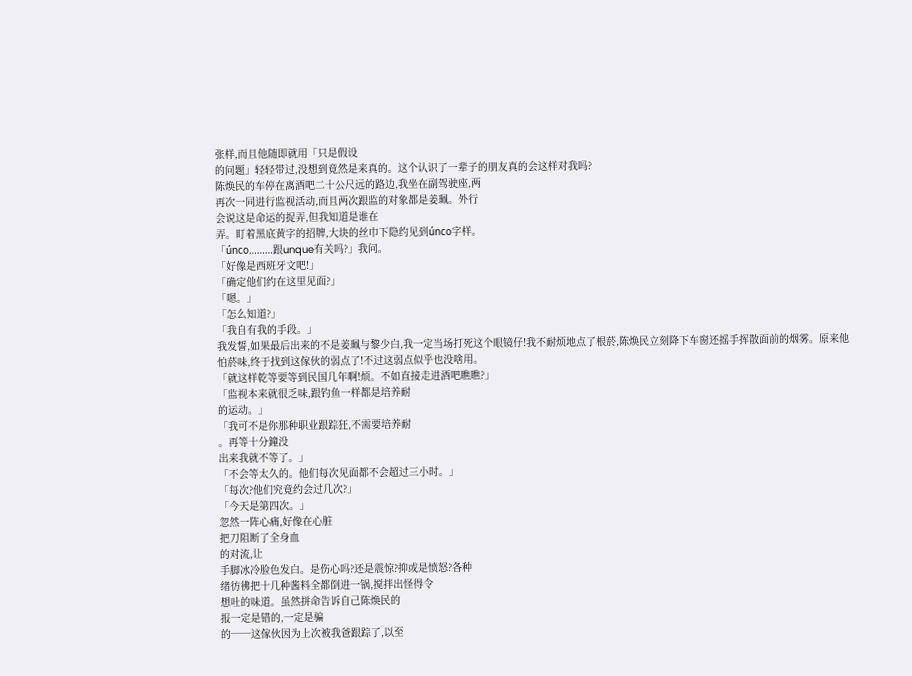张样,而且他随即就用「只是假设
的问题」轻轻带过,没想到竟然是来真的。这个认识了一辈子的朋友真的会这样对我吗?
陈焕民的车停在离酒吧二十公尺远的路边,我坐在副驾驶座,两
再次一同进行监视活动,而且两次跟监的对象都是姜珮。外行
会说这是命运的捉弄,但我知道是谁在
弄。盯着黑底黄字的招牌,大块的丝巾下隐约见到únco字样。
「únco………跟unque有关吗?」我问。
「好像是西班牙文吧!」
「确定他们约在这里见面?」
「嗯。」
「怎么知道?」
「我自有我的手段。」
我发誓,如果最后出来的不是姜珮与黎少白,我一定当场打死这个眼镜仔!我不耐烦地点了根菸,陈焕民立刻降下车窗还摇手挥散面前的烟雾。原来他怕菸味,终于找到这傢伙的弱点了!不过这弱点似乎也没啥用。
「就这样乾等要等到民国几年啊!烦。不如直接走进酒吧瞧瞧?」
「监视本来就很乏味,跟钓鱼一样都是培养耐
的运动。」
「我可不是你那种职业跟踪狂,不需要培养耐
。再等十分鐘没
出来我就不等了。」
「不会等太久的。他们每次见面都不会超过三小时。」
「每次?他们究竟约会过几次?」
「今天是第四次。」
忽然一阵心痛,好像在心脏
把刀阻断了全身血
的对流,让
手脚冰冷脸色发白。是伤心吗?还是震惊?抑或是愤怒?各种
绪彷彿把十几种酱料全都倒进一锅,搅拌出怪得令
想吐的味道。虽然拼命告诉自己陈焕民的
报一定是错的,一定是骗
的──这傢伙因为上次被我爸跟踪了,以至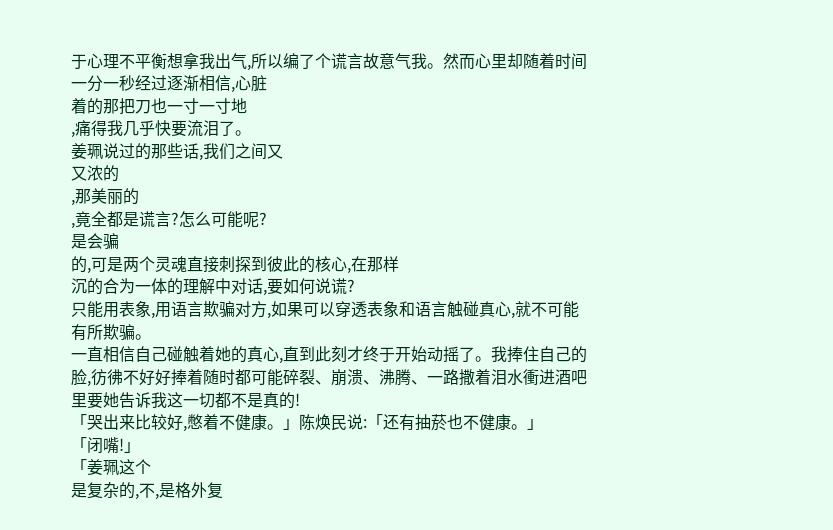于心理不平衡想拿我出气,所以编了个谎言故意气我。然而心里却随着时间一分一秒经过逐渐相信,心脏
着的那把刀也一寸一寸地
,痛得我几乎快要流泪了。
姜珮说过的那些话,我们之间又
又浓的
,那美丽的
,竟全都是谎言?怎么可能呢?
是会骗
的,可是两个灵魂直接刺探到彼此的核心,在那样
沉的合为一体的理解中对话,要如何说谎?
只能用表象,用语言欺骗对方,如果可以穿透表象和语言触碰真心,就不可能有所欺骗。
一直相信自己碰触着她的真心,直到此刻才终于开始动摇了。我捧住自己的脸,彷彿不好好捧着随时都可能碎裂、崩溃、沸腾、一路撒着泪水衝进酒吧里要她告诉我这一切都不是真的!
「哭出来比较好,憋着不健康。」陈焕民说:「还有抽菸也不健康。」
「闭嘴!」
「姜珮这个
是复杂的,不,是格外复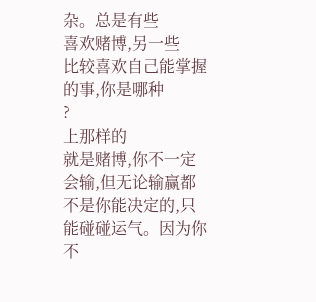杂。总是有些
喜欢赌博,另一些
比较喜欢自己能掌握的事,你是哪种
?
上那样的
就是赌博,你不一定会输,但无论输赢都不是你能决定的,只能碰碰运气。因为你不